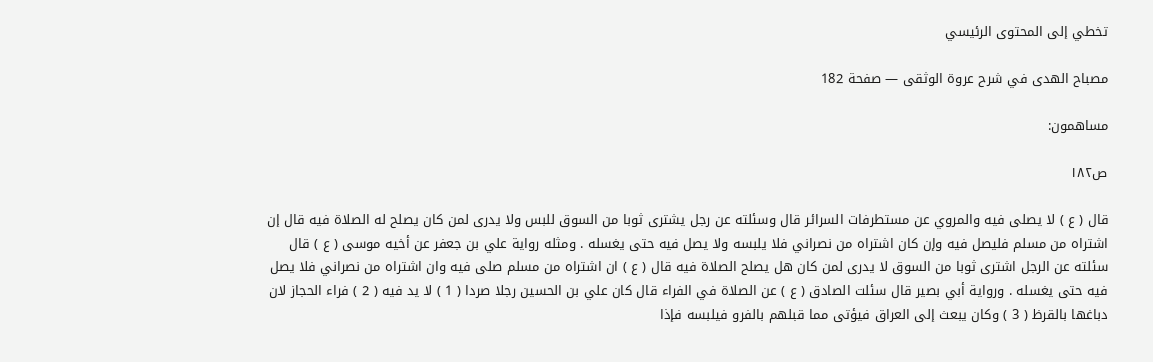تخطي إلى المحتوى الرئيسي

مصباح الهدى في شرح عروة الوثقى — صفحة 182

مساهمون:

ص١٨٢

قال ( ع ) لا يصلى فيه والمروي عن مستطرفات السرائر قال وسئلته عن رجل يشترى ثوبا من السوق للبس ولا يدرى لمن كان يصلح له الصلاة فيه قال إن اشتراه من مسلم فليصل فيه وإن كان اشتراه من نصراني فلا يلبسه ولا يصل فيه حتى يغسله . ومثله رواية علي بن جعفر عن أخيه موسى ( ع ) قال سئلته عن الرجل اشترى ثوبا من السوق لا يدرى لمن كان هل يصلح الصلاة فيه قال ( ع ) ان اشتراه من مسلم صلى فيه وان اشتراه من نصراني فلا يصل فيه حتى يغسله . ورواية أبي بصير قال سئلت الصادق ( ع ) عن الصلاة في الفراء قال كان علي بن الحسين رجلا صردا ( 1 ) لا يد فيه ( 2 ) فراء الحجاز لان دباغها بالقرظ ( 3 ) وكان يبعث إلى العراق فيؤتى مما قبلهم بالفرو فيلبسه فإذا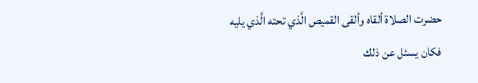حضرت الصلاة ألقاه وألقى القميص الَّذي تحته الَّذي يليه فكان يسئل عن ذلك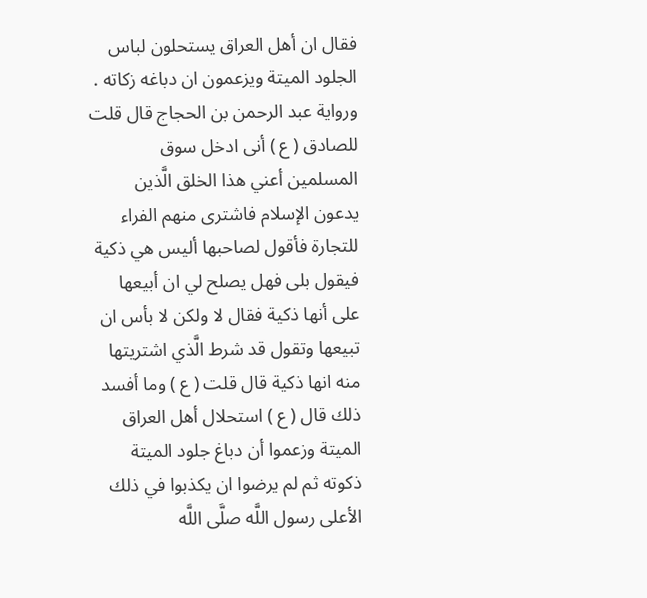فقال ان أهل العراق يستحلون لباس الجلود الميتة ويزعمون ان دباغه زكاته . ورواية عبد الرحمن بن الحجاج قال قلت للصادق ( ع ) أنى ادخل سوق المسلمين أعني هذا الخلق الَّذين يدعون الإسلام فاشترى منهم الفراء للتجارة فأقول لصاحبها أليس هي ذكية فيقول بلى فهل يصلح لي ان أبيعها على أنها ذكية فقال لا ولكن لا بأس ان تبيعها وتقول قد شرط الَّذي اشتريتها منه انها ذكية قال قلت ( ع ) وما أفسد ذلك قال ( ع ) استحلال أهل العراق الميتة وزعموا أن دباغ جلود الميتة ذكوته ثم لم يرضوا ان يكذبوا في ذلك الأعلى رسول اللَّه صلَّى اللَّه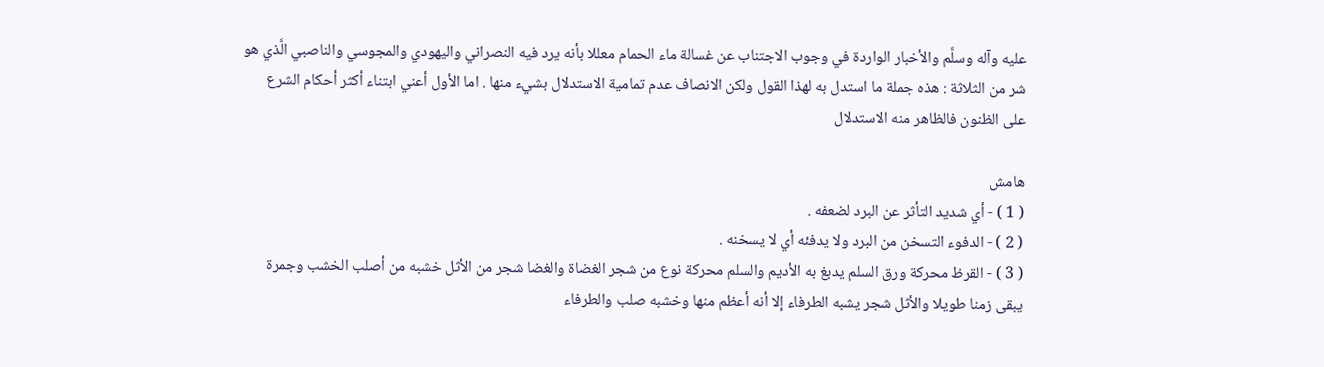عليه وآله وسلَّم والأخبار الواردة في وجوب الاجتناب عن غسالة ماء الحمام معللا بأنه يرد فيه النصراني واليهودي والمجوسي والناصبي الَّذي هو شر من الثلاثة : هذه جملة ما استدل به لهذا القول ولكن الانصاف عدم تمامية الاستدلال بشيء منها . اما الأول أعني ابتناء أكثر أحكام الشرع على الظنون فالظاهر منه الاستدلال

هامش
( 1 ) - أي شديد التأثر عن البرد لضعفه .
( 2 ) - الدفوء التسخن من البرد ولا يدفئه أي لا يسخنه .
( 3 ) - القرظ محركة ورق السلم يدبغ به الأديم والسلم محركة نوع من شجر الغضاة والغضا شجر من الأثل خشبه من أصلب الخشب وجمرة يبقى زمنا طويلا والأثل شجر يشبه الطرفاء إلا أنه أعظم منها وخشبه صلب والطرفاء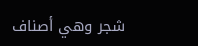شجر وهي أصناف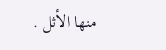منها الأثل .